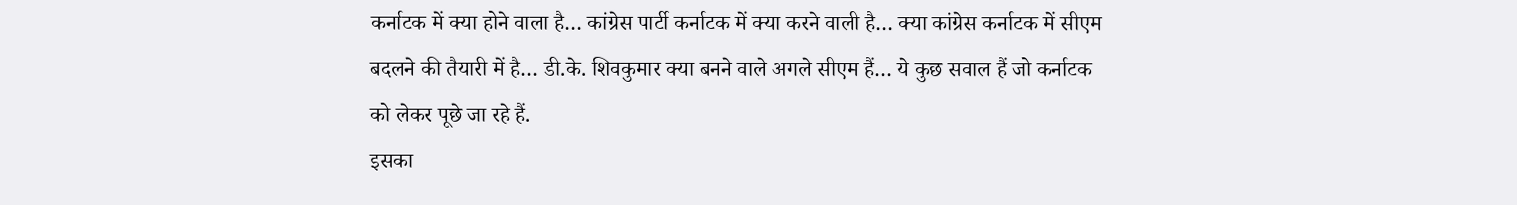कर्नाटक में क्या होने वाला है… कांग्रेस पार्टी कर्नाटक में क्या करने वाली है… क्या कांग्रेस कर्नाटक में सीएम बदलने की तैयारी में है… डी.के. शिवकुमार क्या बनने वाले अगले सीएम हैं… ये कुछ सवाल हैं जो कर्नाटक को लेकर पूछे जा रहे हैं.
इसका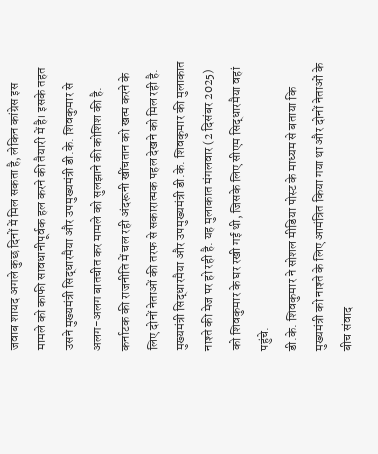जवाब शायद अगले कुछ दिनों में मिल सकता है, लेकिन कांग्रेस इस मामले को काफी सावधानीपूर्वक हल करने की तैयारी में है। इसके तहत उसने मुख्यमंत्री सिद्धारमैया और उपमुख्यमंत्री डी.के. शिवकुमार से अलग-अलग बातचीत कर मामले को सुलझाने की कोशिश की है.
कर्नाटक की राजनीति में चल रही अंदरूनी खींचतान को खत्म करने के लिए दोनों नेताओं की तरफ से सकारात्मक पहल देखने को मिल रही है. मुख्यमंत्री सिद्धारमैया और उपमुख्यमंत्री डी.के. शिवकुमार की मुलाकात नाश्ते की मेज पर हो रही है. यह मुलाकात मंगलवार (2 दिसंबर 2025) को शिवकुमार के घर रखी गई थी, जिसके लिए सीएम सिद्धारमैया वहां पहुंचे.
डी.के. शिवकुमार ने सोशल मीडिया पोस्ट के माध्यम से बताया कि मुख्यमंत्री को नाश्ते के लिए आमंत्रित किया गया था और दोनों नेताओं के बीच संवाद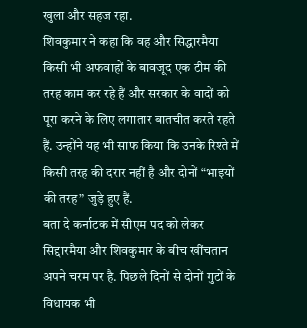खुला और सहज रहा.
शिवकुमार ने कहा कि वह और सिद्धारमैया किसी भी अफवाहों के बावजूद एक टीम की तरह काम कर रहे हैं और सरकार के वादों को पूरा करने के लिए लगातार बातचीत करते रहते हैं. उन्होंने यह भी साफ किया कि उनके रिश्ते में किसी तरह की दरार नहीं है और दोनों “भाइयों की तरह” जुड़े हुए हैं.
बता दे कर्नाटक में सीएम पद को लेकर सिद्दारमैया और शिवकुमार के बीच खींचतान अपने चरम पर है. पिछले दिनों से दोनों गुटों के विधायक भी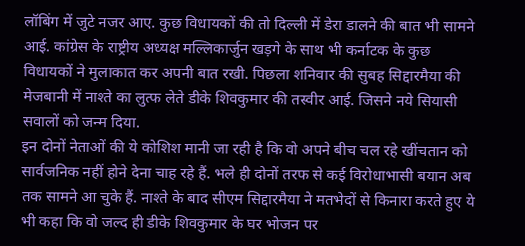लॉबिंग में जुटे नजर आए. कुछ विधायकों की तो दिल्ली में डेरा डालने की बात भी सामने आई. कांग्रेस के राष्ट्रीय अध्यक्ष मल्लिकार्जुन खड़गे के साथ भी कर्नाटक के कुछ विधायकों ने मुलाकात कर अपनी बात रखी. पिछला शनिवार की सुबह सिद्दारमैया की मेजबानी में नाश्ते का लुत्फ लेते डीके शिवकुमार की तस्वीर आई. जिसने नये सियासी सवालों को जन्म दिया.
इन दोनों नेताओं की ये कोशिश मानी जा रही है कि वो अपने बीच चल रहे खींचतान को सार्वजनिक नहीं होने देना चाह रहे हैं. भले ही दोनों तरफ से कई विरोधाभासी बयान अब तक सामने आ चुके हैं. नाश्ते के बाद सीएम सिद्दारमैया ने मतभेदों से किनारा करते हुए ये भी कहा कि वो जल्द ही डीके शिवकुमार के घर भोजन पर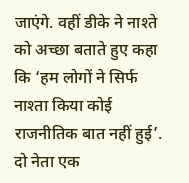जाएंगे. वहीं डीके ने नाश्ते को अच्छा बताते हुए कहा कि ‘हम लोगों ने सिर्फ नाश्ता किया कोई राजनीतिक बात नहीं हुई’.
दो नेता एक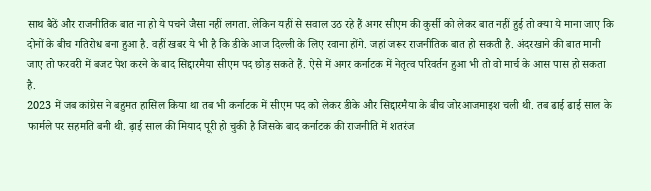साथ बैठें और राजनीतिक बात ना हो ये पचने जैसा नहीं लगता. लेकिन यहीं से सवाल उठ रहे हैं अगर सीएम की कुर्सी को लेकर बात नहीं हुई तो क्या ये माना जाए कि दोनों के बीच गतिरोध बना हुआ है. वहीं खबर ये भी है कि डीके आज दिल्ली के लिए रवाना होंगे. जहां जरूर राजनीतिक बात हो सकती है. अंदरखाने की बात मानी जाए तो फरवरी में बजट पेश करने के बाद सिद्दारमैया सीएम पद छोड़ सकते हैं. ऐसे में अगर कर्नाटक में नेतृत्व परिवर्तन हुआ भी तो वो मार्च के आस पास हो सकता है.
2023 में जब कांग्रेस ने बहुमत हासिल किया था तब भी कर्नाटक में सीएम पद को लेकर डीके और सिद्दारमैया के बीच जोरआजमाइश चली थी. तब ढाई ढाई साल के फार्मले पर सहमति बनी थी. ढ़ाई साल की मियाद पूरी हो चुकी है जिसके बाद कर्नाटक की राजनीति में शतरंज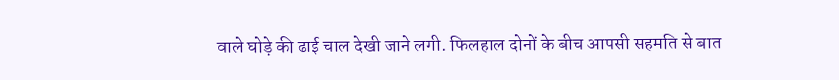वाले घोड़े की ढाई चाल देखी जाने लगी. फिलहाल दोनों के बीच आपसी सहमति से बात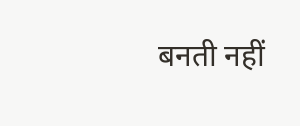बनती नहीं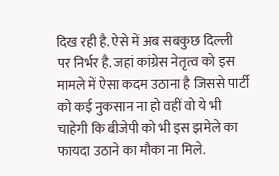दिख रही है. ऐसे में अब सबकुछ दिल्ली पर निर्भर है. जहां कांग्रेस नेतृत्व को इस मामले में ऐसा कदम उठाना है जिससे पार्टी को कई नुकसान ना हो वहीं वो ये भी चाहेगी कि बीजेपी को भी इस झमेले का फायदा उठाने का मौका ना मिले.